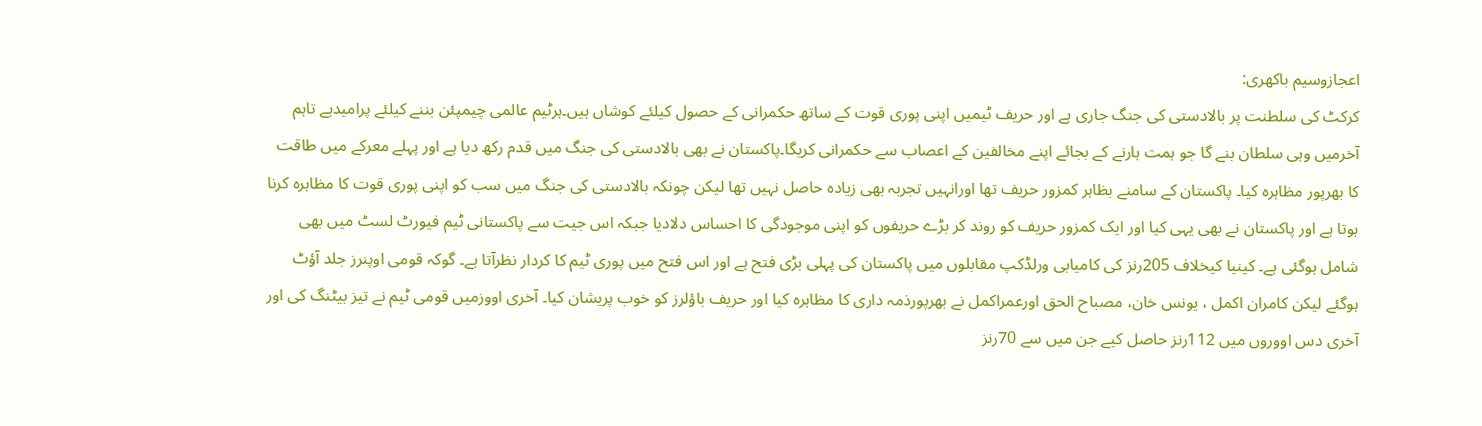اعجازوسیم باکھری:
کرکٹ کی سلطنت پر بالادستی کی جنگ جاری ہے اور حریف ٹیمیں اپنی پوری قوت کے ساتھ حکمرانی کے حصول کیلئے کوشاں ہیں۔ہرٹیم عالمی چیمپئن بننے کیلئے پرامیدہے تاہم آخرمیں وہی سلطان بنے گا جو ہمت ہارنے کے بجائے اپنے مخالفین کے اعصاب سے حکمرانی کریگا۔پاکستان نے بھی بالادستی کی جنگ میں قدم رکھ دیا ہے اور پہلے معرکے میں طاقت کا بھرپور مظاہرہ کیا۔ پاکستان کے سامنے بظاہر کمزور حریف تھا اورانہیں تجربہ بھی زیادہ حاصل نہیں تھا لیکن چونکہ بالادستی کی جنگ میں سب کو اپنی پوری قوت کا مظاہرہ کرنا ہوتا ہے اور پاکستان نے بھی یہی کیا اور ایک کمزور حریف کو روند کر بڑے حریفوں کو اپنی موجودگی کا احساس دلادیا جبکہ اس جیت سے پاکستانی ٹیم فیورٹ لسٹ میں بھی شامل ہوگئی ہے۔ کینیا کیخلاف 205رنز کی کامیابی ورلڈکپ مقابلوں میں پاکستان کی پہلی بڑی فتح ہے اور اس فتح میں پوری ٹیم کا کردار نظرآتا ہے۔ گوکہ قومی اوپنرز جلد آؤٹ ہوگئے لیکن کامران اکمل ، یونس خان، مصباح الحق اورعمراکمل نے بھرپورذمہ داری کا مظاہرہ کیا اور حریف باؤلرز کو خوب پریشان کیا۔ آخری اووزمیں قومی ٹیم نے تیز بیٹنگ کی اور آخری دس اووروں میں 112رنز حاصل کیے جن میں سے 70رنز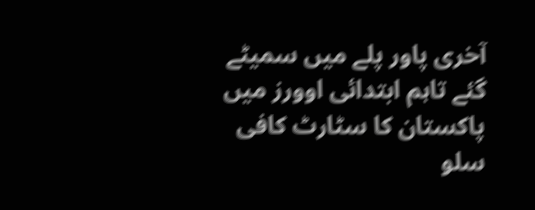آخری پاور پلے میں سمیٹے گئے تاہم ابتدائی اوورز میں پاکستان کا سٹارٹ کافی سلو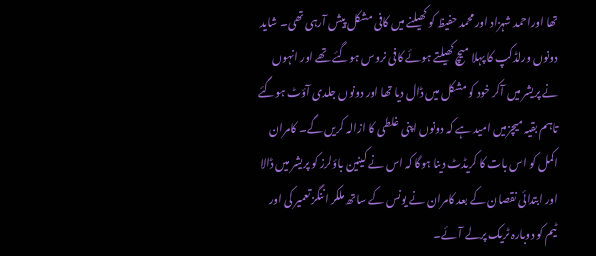تھا اوراحمد شہزاد اور محمد حفیظ کو کھیلنے میں کافی مشکل پیش آرہی تھی۔ شاید دونوں ورلڈکپ کا پہلا میچ کھیلتے ہوئے کافی نروس ہوگئے تھے اور انہوں نے پریشر میں آکر خود کو مشکل میں ڈال دیا تھا اور دونوں جلدی آؤٹ ہوگئے تاہم بقیہ میچزمیں امید ہے کہ دونوں اپنی غلطی کا ازالہ کریں گے۔ کامران اکمل کو اس بات کا کریڈٹ دینا ہوگا کہ اس نے کینین باؤلرز کو پریشر میں ڈالا اور ابتدائی نقصان کے بعد کامران نے یونس کے ساتھ ملکر اننگز تعمیر کی اور ٹیم کو دوبارہ ٹریک پرلے آئے۔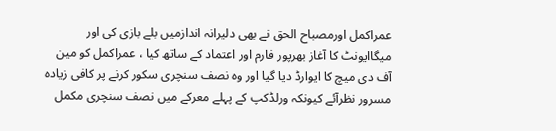عمراکمل اورمصباح الحق نے بھی دلیرانہ اندازمیں بلے بازی کی اور میگاایونٹ کا آغاز بھرپور فارم اور اعتماد کے ساتھ کیا ، عمراکمل کو مین آف دی میچ کا ایوارڈ دیا گیا اور وہ نصف سنچری سکور کرنے پر کافی زیادہ مسرور نظرآئے کیونکہ ورلڈکپ کے پہلے معرکے میں نصف سنچری مکمل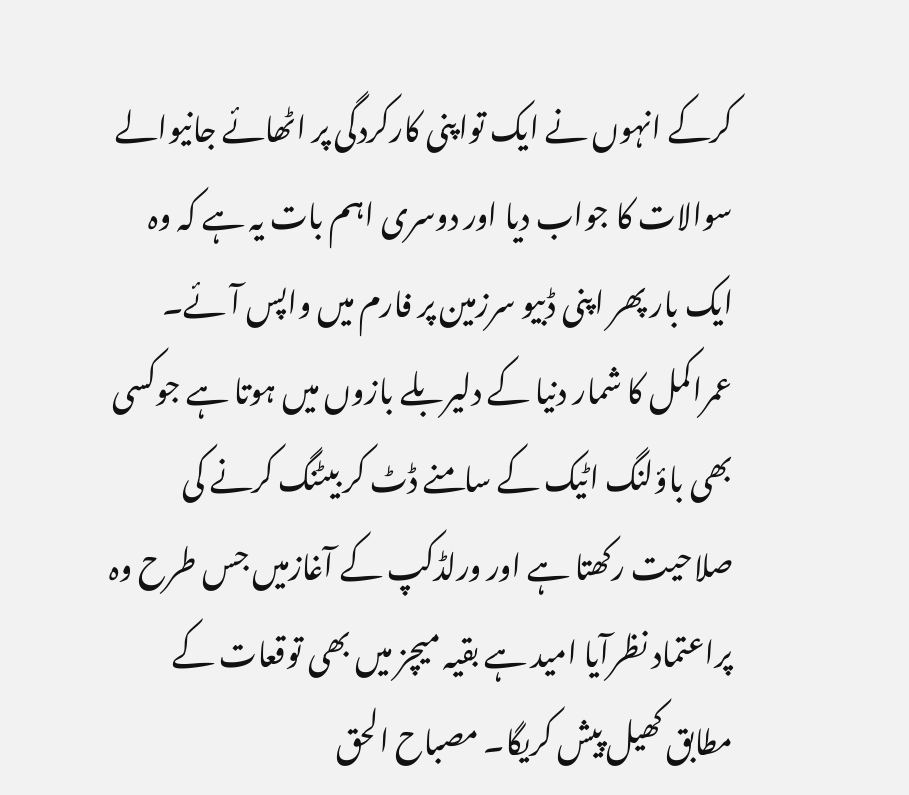کرکے انہوں نے ایک تواپنی کارکردگی پر اٹھائے جانیوالے سوالات کا جواب دیا اور دوسری اہم بات یہ ہے کہ وہ ایک بار پھر اپنی ڈبیو سرزمین پر فارم میں واپس آئے۔ عمراکمل کا شمار دنیا کے دلیربلے بازوں میں ہوتا ہے جوکسی بھی باؤلنگ اٹیک کے سامنے ڈٹ کر بیٹنگ کرنے کی صلاحیت رکھتا ہے اور ورلڈکپ کے آغازمیں جس طرح وہ پراعتماد نظرآیا امید ہے بقیہ میچز میں بھی توقعات کے مطابق کھیل پیش کریگا۔ مصباح الحق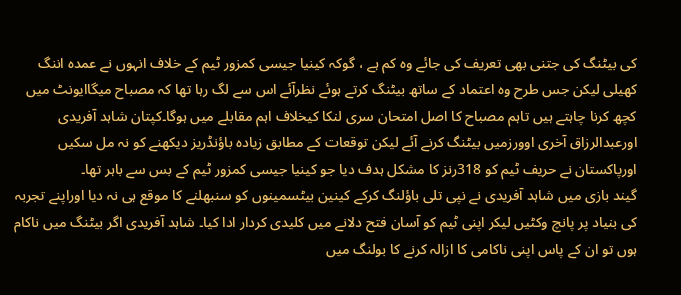کی بیٹنگ کی جتنی بھی تعریف کی جائے وہ کم ہے ، گوکہ کینیا جیسی کمزور ٹیم کے خلاف انہوں نے عمدہ اننگ کھیلی لیکن جس طرح وہ اعتماد کے ساتھ بیٹنگ کرتے ہوئے نظرآئے اس سے لگ رہا تھا کہ مصباح میگاایونٹ میں کچھ کرنا چاہتے ہیں تاہم مصباح کا اصل امتحان سری لنکا کیخلاف اہم مقابلے میں ہوگا۔کپتان شاہد آفریدی اورعبدالرزاق آخری اوورزمیں بیٹنگ کرنے آئے لیکن توقعات کے مطابق زیادہ باؤنڈریز دیکھنے کو نہ مل سکیں اورپاکستان نے حریف ٹیم کو 318رنز کا مشکل ہدف دیا جو کینیا جیسی کمزور ٹیم کے بس سے باہر تھا۔
گیند بازی میں شاہد آفریدی نے نپی تلی باؤلنگ کرکے کینین بیٹسمینوں کو سنبھلنے کا موقع ہی نہ دیا اوراپنے تجربہ کی بنیاد پر پانچ وکٹیں لیکر اپنی ٹیم کو آسان فتح دلانے میں کلیدی کردار ادا کیا۔ شاہد آفریدی اگر بیٹنگ میں ناکام ہوں تو ان کے پاس اپنی ناکامی کا ازالہ کرنے کا بولنگ میں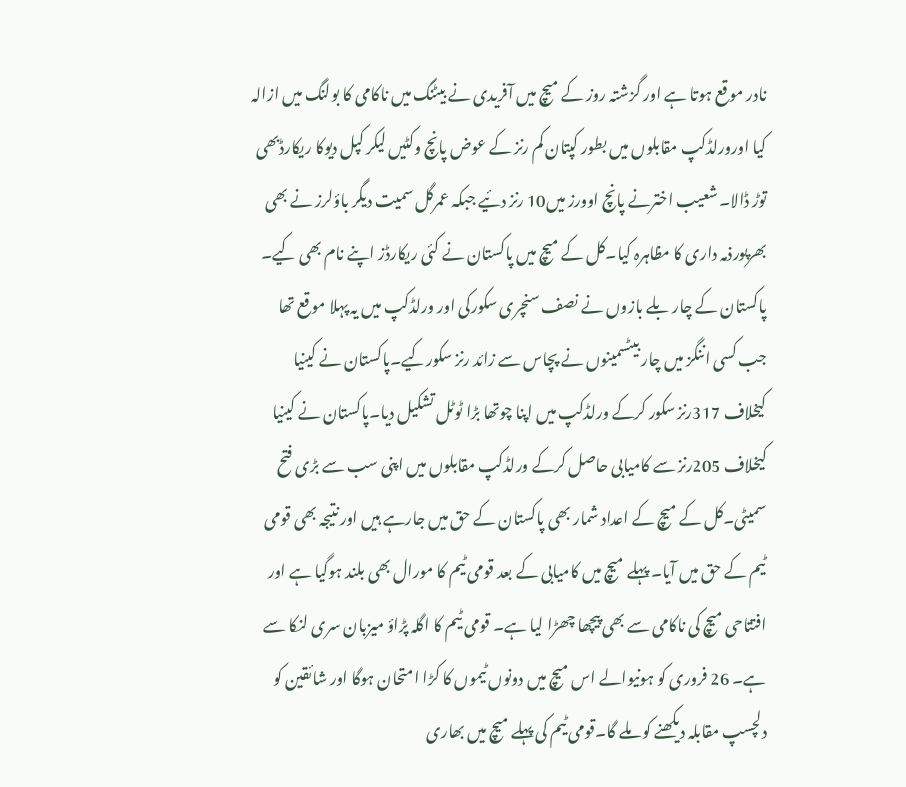نادر موقع ہوتا ہے اور گزشتہ روز کے میچ میں آفریدی نے بیٹنگ میں ناکامی کا بولنگ میں ازالہ کیا اورورلڈکپ مقابلوں میں بطور کپتان کم رنز کے عوض پانچ وکٹیں لیکر کپل دیوکا ریکارڈبھی توڑ ڈالا۔ شعیب اخترنے پانچ اوورز میں10 رنز دئیے جبکہ عمرگل سمیت دیگر باؤلرز نے بھی بھرپورذمہ داری کا مظاہرہ کیا۔کل کے میچ میں پاکستان نے کئی ریکارڈز اپنے نام بھی کیے۔ پاکستان کے چار بلے بازوں نے نصف سنچری سکورکی اور ورلڈکپ میں یہ پہلا موقع تھا جب کسی اننگز میں چار بیٹسمینوں نے پچاس سے زائد رنز سکورکیے۔پاکستان نے کینیا کیخلاف 317رنز سکور کرکے ورلڈکپ میں اپنا چوتھا بڑا ٹوٹل تشکیل دیا۔پاکستان نے کینیا کیخلاف 205رنز سے کامیابی حاصل کرکے ورلڈکپ مقابلوں میں اپنی سب سے بڑی فتح سمیٹی۔کل کے میچ کے اعداد شمار بھی پاکستان کے حق میں جارہے ہیں اور نتیجہ بھی قومی ٹیم کے حق میں آیا۔ پہلے میچ میں کامیابی کے بعد قومی ٹیم کا مورال بھی بلند ہوگیا ہے اور افتتاحی میچ کی ناکامی سے بھی پیچھا چھڑا لیا ہے۔ قومی ٹیم کا اگلہ پڑاؤ میزبان سری لنکا سے ہے۔ 26 فروری کو ہونیوالے اس میچ میں دونوں ٹیموں کا کڑا امتحان ہوگا اور شائقین کو دلچسپ مقابلہ دیکھنے کو ملے گا۔قومی ٹیم کی پہلے میچ میں بھاری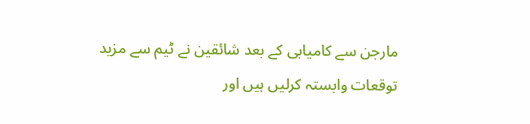مارجن سے کامیابی کے بعد شائقین نے ٹیم سے مزید توقعات وابستہ کرلیں ہیں اور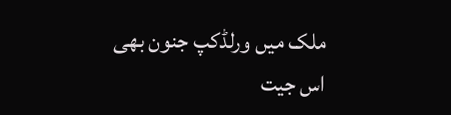ملک میں ورلڈکپ جنون بھی اس جیت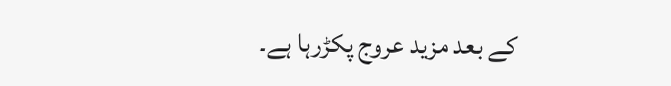کے بعد مزید عروج پکڑرہا ہے۔